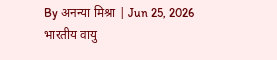By अनन्या मिश्रा | Jun 25, 2026
भारतीय वायु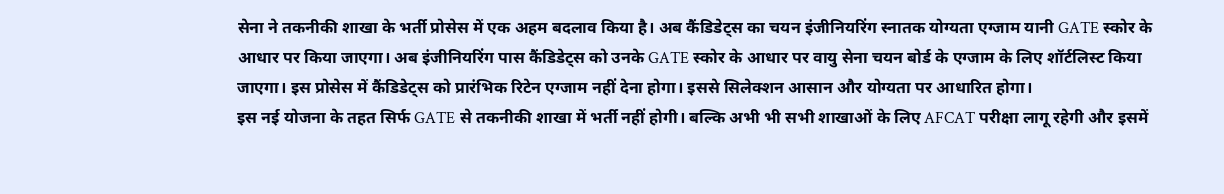सेना ने तकनीकी शाखा के भर्ती प्रोसेस में एक अहम बदलाव किया है। अब कैंडिडेट्स का चयन इंजीनियरिंग स्नातक योग्यता एग्जाम यानी GATE स्कोर के आधार पर किया जाएगा। अब इंजीनियरिंग पास कैंडिडेट्स को उनके GATE स्कोर के आधार पर वायु सेना चयन बोर्ड के एग्जाम के लिए शॉर्टलिस्ट किया जाएगा। इस प्रोसेस में कैंडिडेट्स को प्रारंभिक रिटेन एग्जाम नहीं देना होगा। इससे सिलेक्शन आसान और योग्यता पर आधारित होगा।
इस नई योजना के तहत सिर्फ GATE से तकनीकी शाखा में भर्ती नहीं होगी। बल्कि अभी भी सभी शाखाओं के लिए AFCAT परीक्षा लागू रहेगी और इसमें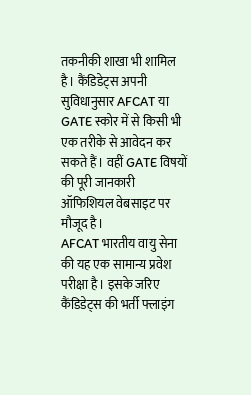तकनीकी शाखा भी शामिल है। कैंडिडेट्स अपनी सुविधानुसार AFCAT या GATE स्कोर में से किसी भी एक तरीके से आवेदन कर सकते हैं। वहीं GATE विषयों की पूरी जानकारी ऑफिशियल वेबसाइट पर मौजूद है।
AFCAT भारतीय वायु सेना की यह एक सामान्य प्रवेश परीक्षा है। इसके जरिए कैंडिडेट्स की भर्ती फ्लाइंग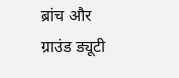ब्रांच और ग्राउंड ड्यूटी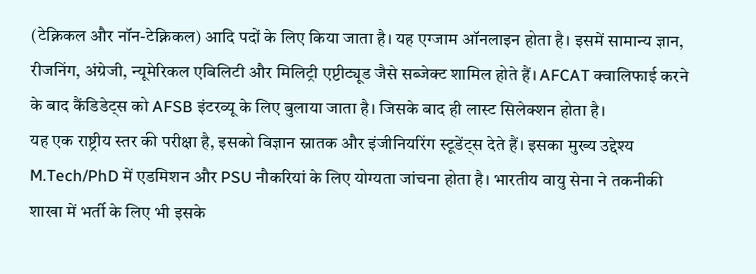(टेक्निकल और नॉन-टेक्निकल) आदि पदों के लिए किया जाता है। यह एग्जाम ऑनलाइन होता है। इसमें सामान्य ज्ञान, रीजनिंग, अंग्रेजी, न्यूमेरिकल एबिलिटी और मिलिट्री एप्टीट्यूड जैसे सब्जेक्ट शामिल होते हैं। AFCAT क्वालिफाई करने के बाद कैंडिडेट्स को AFSB इंटरव्यू के लिए बुलाया जाता है। जिसके बाद ही लास्ट सिलेक्शन होता है।
यह एक राष्ट्रीय स्तर की परीक्षा है, इसको विज्ञान स्नातक और इंजीनियरिंग स्टूडेंट्स देते हैं। इसका मुख्य उद्देश्य M.Tech/PhD में एडमिशन और PSU नौकरियां के लिए योग्यता जांचना होता है। भारतीय वायु सेना ने तकनीकी शाखा में भर्ती के लिए भी इसके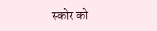स्कोर को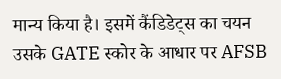मान्य किया है। इसमें कैंडिडेट्स का चयन उसके GATE स्कोर के आधार पर AFSB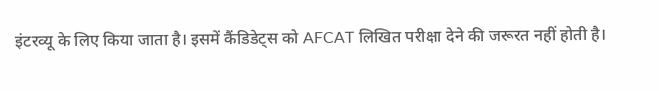इंटरव्यू के लिए किया जाता है। इसमें कैंडिडेट्स को AFCAT लिखित परीक्षा देने की जरूरत नहीं होती है।